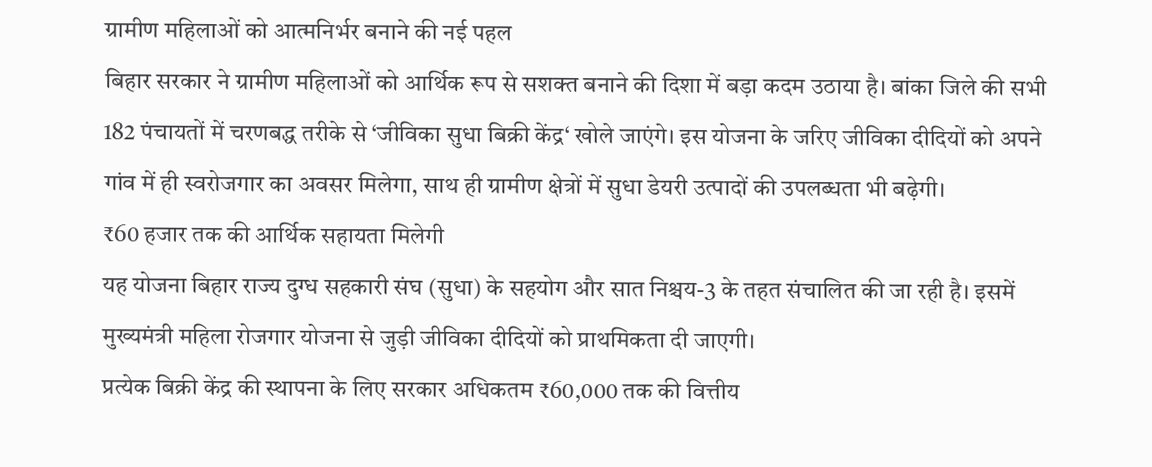ग्रामीण महिलाओं को आत्मनिर्भर बनाने की नई पहल
बिहार सरकार ने ग्रामीण महिलाओं को आर्थिक रूप से सशक्त बनाने की दिशा में बड़ा कदम उठाया है। बांका जिले की सभी 182 पंचायतों में चरणबद्ध तरीके से ‘जीविका सुधा बिक्री केंद्र‘ खोले जाएंगे। इस योजना के जरिए जीविका दीदियों को अपने गांव में ही स्वरोजगार का अवसर मिलेगा, साथ ही ग्रामीण क्षेत्रों में सुधा डेयरी उत्पादों की उपलब्धता भी बढ़ेगी।
₹60 हजार तक की आर्थिक सहायता मिलेगी
यह योजना बिहार राज्य दुग्ध सहकारी संघ (सुधा) के सहयोग और सात निश्चय-3 के तहत संचालित की जा रही है। इसमें मुख्यमंत्री महिला रोजगार योजना से जुड़ी जीविका दीदियों को प्राथमिकता दी जाएगी।
प्रत्येक बिक्री केंद्र की स्थापना के लिए सरकार अधिकतम ₹60,000 तक की वित्तीय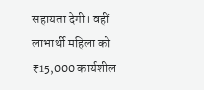सहायता देगी। वहीं लाभार्थी महिला को ₹15,000 कार्यशील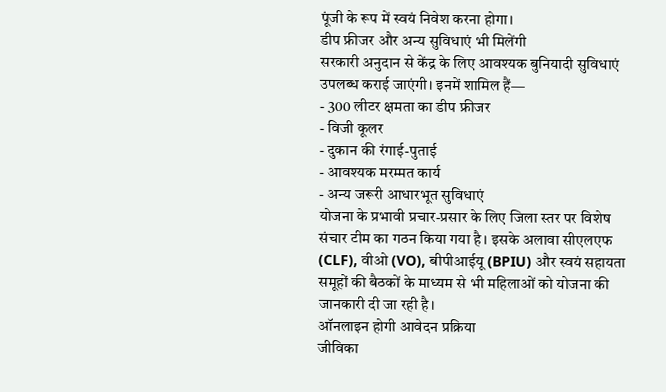पूंजी के रूप में स्वयं निवेश करना होगा।
डीप फ्रीजर और अन्य सुविधाएं भी मिलेंगी
सरकारी अनुदान से केंद्र के लिए आवश्यक बुनियादी सुविधाएं उपलब्ध कराई जाएंगी। इनमें शामिल हैं—
- 300 लीटर क्षमता का डीप फ्रीजर
- विजी कूलर
- दुकान की रंगाई-पुताई
- आवश्यक मरम्मत कार्य
- अन्य जरूरी आधारभूत सुविधाएं
योजना के प्रभावी प्रचार-प्रसार के लिए जिला स्तर पर विशेष संचार टीम का गठन किया गया है। इसके अलावा सीएलएफ (CLF), वीओ (VO), बीपीआईयू (BPIU) और स्वयं सहायता समूहों की बैठकों के माध्यम से भी महिलाओं को योजना की जानकारी दी जा रही है।
ऑनलाइन होगी आवेदन प्रक्रिया
जीविका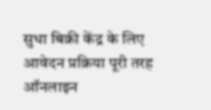सुधा बिक्री केंद्र के लिए आवेदन प्रक्रिया पूरी तरह ऑनलाइन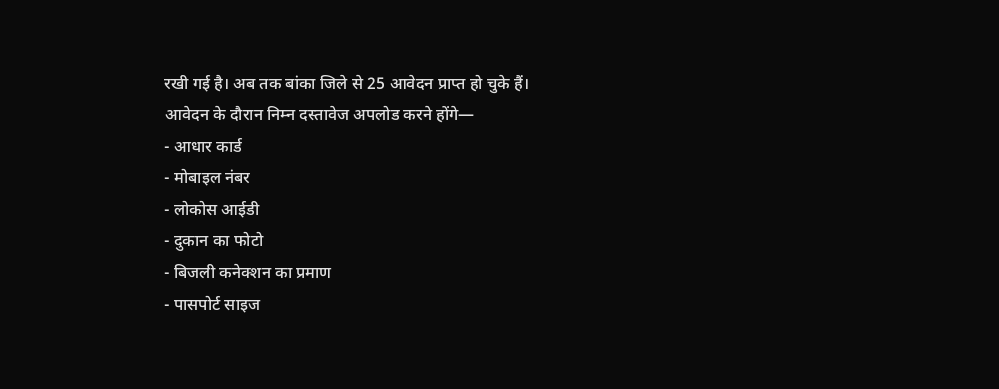रखी गई है। अब तक बांका जिले से 25 आवेदन प्राप्त हो चुके हैं।
आवेदन के दौरान निम्न दस्तावेज अपलोड करने होंगे—
- आधार कार्ड
- मोबाइल नंबर
- लोकोस आईडी
- दुकान का फोटो
- बिजली कनेक्शन का प्रमाण
- पासपोर्ट साइज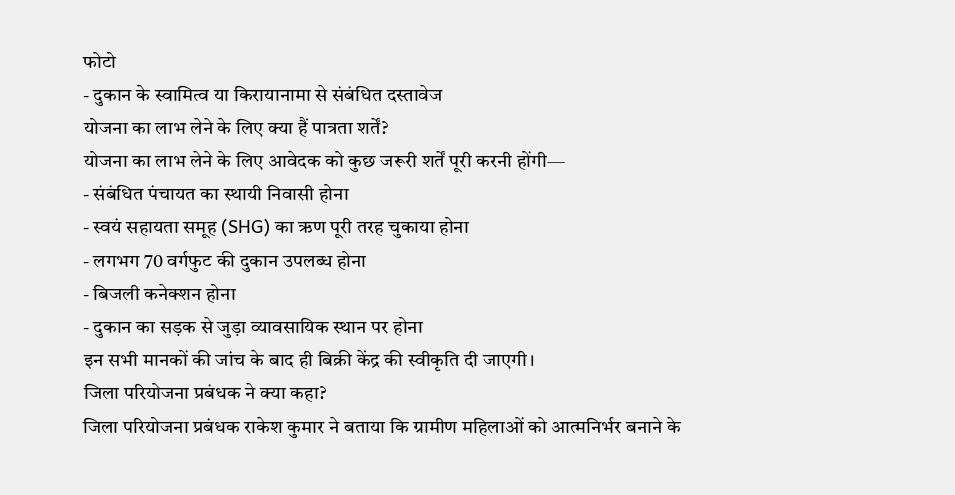फोटो
- दुकान के स्वामित्व या किरायानामा से संबंधित दस्तावेज
योजना का लाभ लेने के लिए क्या हैं पात्रता शर्तें?
योजना का लाभ लेने के लिए आवेदक को कुछ जरूरी शर्तें पूरी करनी होंगी—
- संबंधित पंचायत का स्थायी निवासी होना
- स्वयं सहायता समूह (SHG) का ऋण पूरी तरह चुकाया होना
- लगभग 70 वर्गफुट की दुकान उपलब्ध होना
- बिजली कनेक्शन होना
- दुकान का सड़क से जुड़ा व्यावसायिक स्थान पर होना
इन सभी मानकों की जांच के बाद ही बिक्री केंद्र की स्वीकृति दी जाएगी।
जिला परियोजना प्रबंधक ने क्या कहा?
जिला परियोजना प्रबंधक राकेश कुमार ने बताया कि ग्रामीण महिलाओं को आत्मनिर्भर बनाने के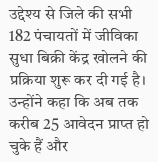उद्देश्य से जिले की सभी 182 पंचायतों में जीविका सुधा बिक्री केंद्र खोलने की प्रक्रिया शुरू कर दी गई है। उन्होंने कहा कि अब तक करीब 25 आवेदन प्राप्त हो चुके हैं और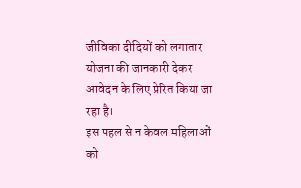जीविका दीदियों को लगातार योजना की जानकारी देकर आवेदन के लिए प्रेरित किया जा रहा है।
इस पहल से न केवल महिलाओं को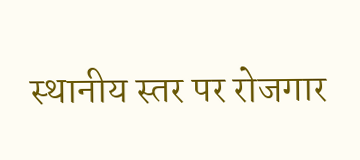स्थानीय स्तर पर रोजगार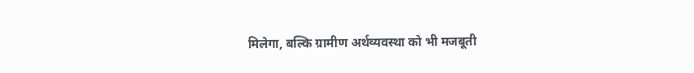मिलेगा, बल्कि ग्रामीण अर्थव्यवस्था को भी मजबूती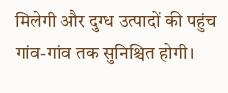मिलेगी और दुग्ध उत्पादों की पहुंच गांव-गांव तक सुनिश्चित होगी।